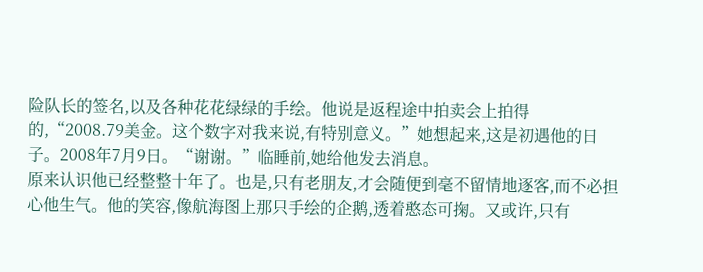险队长的签名,以及各种花花绿绿的手绘。他说是返程途中拍卖会上拍得的,“2008.79美金。这个数字对我来说,有特别意义。”她想起来,这是初遇他的日子。2008年7月9日。“谢谢。”临睡前,她给他发去消息。
原来认识他已经整整十年了。也是,只有老朋友,才会随便到毫不留情地逐客,而不必担心他生气。他的笑容,像航海图上那只手绘的企鹅,透着憨态可掬。又或许,只有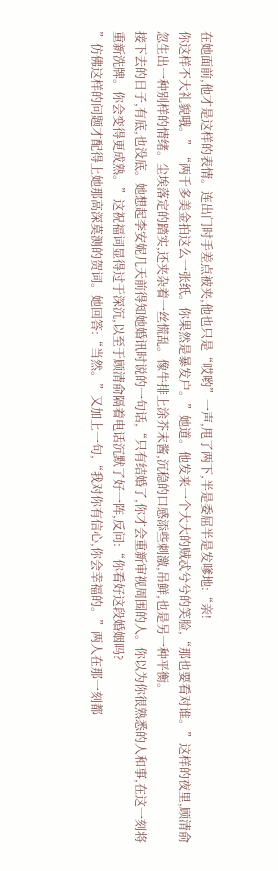在她面前,他才是这样的表情。连出门时手差点被夹,他也只是“哎哟”一声,甩了两下,半是委屈半是发嗲地:“亲!
你这样不大礼貌哦。”“两千多美金拍这么一张纸。你果然是暴发户。”她道。他发来一个大大的贼忒兮兮的笑脸,“那也要看对谁。”这样的夜里,顾清俞忽生出一种别样的情绪。尘埃落定的踏实,还夹杂着一丝慌乱。像牛排上涂芥末酱,沉稳的口感添些刺激,吊鲜,也是另一种平衡。
接下去的日子,有底,也没底。她想起李安妮几天前得知她婚讯时说的一句话,“只有结婚了,你才会重新审视周围的人。你以为你很熟悉的人和事,在这一刻将重新洗牌。你会变得更成熟。”这祝福词显得过于深沉,以至于顾清俞隔着电话沉默了好一阵,反问:“你看好这段婚姻吗?
”仿佛这样的问题才配得上她那高深莫测的贺词。她回答:“当然。”又加上一句,“我对你有信心,你会幸福的。”两人在那一刻都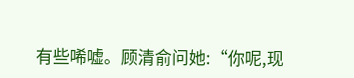有些唏嘘。顾清俞问她:“你呢,现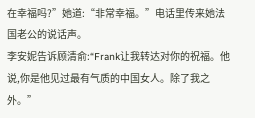在幸福吗?”她道:“非常幸福。”电话里传来她法国老公的说话声。
李安妮告诉顾清俞:“Frank让我转达对你的祝福。他说,你是他见过最有气质的中国女人。除了我之外。”